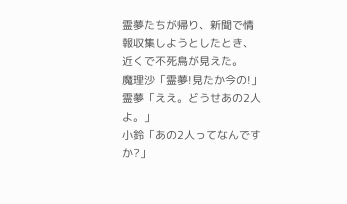霊夢たちが帰り、新聞で情報収集しようとしたとき、近くで不死鳥が見えた。
魔理沙「霊夢!見たか今の!」
霊夢「ええ。どうせあの2人よ。」
小鈴「あの2人ってなんですか?」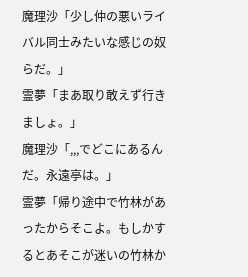魔理沙「少し仲の悪いライバル同士みたいな感じの奴らだ。」
霊夢「まあ取り敢えず行きましょ。」
魔理沙「,,,でどこにあるんだ。永遠亭は。」
霊夢「帰り途中で竹林があったからそこよ。もしかするとあそこが迷いの竹林か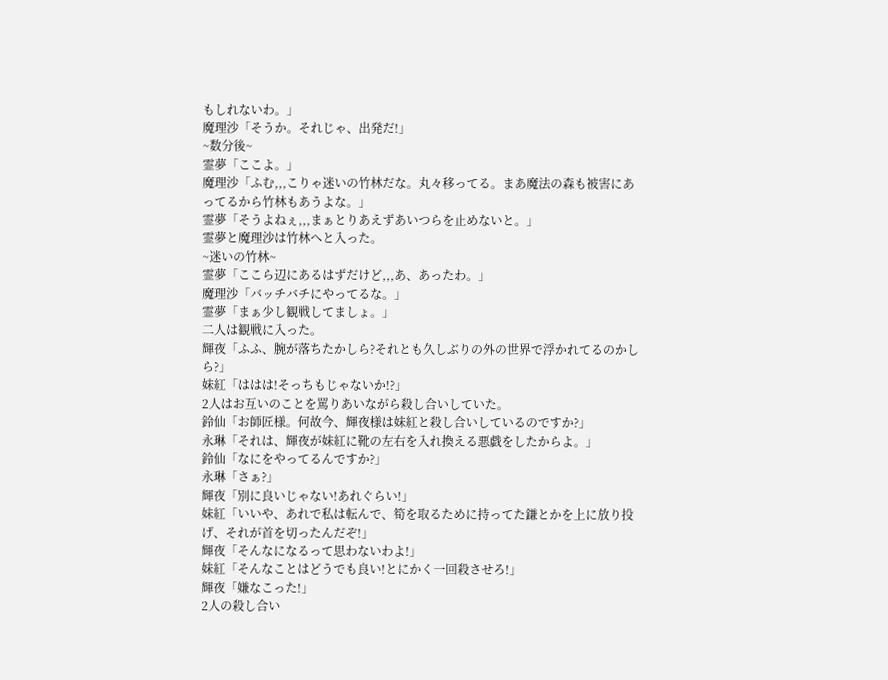もしれないわ。」
魔理沙「そうか。それじゃ、出発だ!」
~数分後~
霊夢「ここよ。」
魔理沙「ふむ,,,こりゃ迷いの竹林だな。丸々移ってる。まあ魔法の森も被害にあってるから竹林もあうよな。」
霊夢「そうよねぇ,,,まぁとりあえずあいつらを止めないと。」
霊夢と魔理沙は竹林へと入った。
~迷いの竹林~
霊夢「ここら辺にあるはずだけど,,,あ、あったわ。」
魔理沙「バッチバチにやってるな。」
霊夢「まぁ少し観戦してましょ。」
二人は観戦に入った。
輝夜「ふふ、腕が落ちたかしら?それとも久しぶりの外の世界で浮かれてるのかしら?」
妹紅「ははは!そっちもじゃないか!?」
2人はお互いのことを罵りあいながら殺し合いしていた。
鈴仙「お師匠様。何故今、輝夜様は妹紅と殺し合いしているのですか?」
永琳「それは、輝夜が妹紅に靴の左右を入れ換える悪戯をしたからよ。」
鈴仙「なにをやってるんですか?」
永琳「さぁ?」
輝夜「別に良いじゃない!あれぐらい!」
妹紅「いいや、あれで私は転んで、筍を取るために持ってた鎌とかを上に放り投げ、それが首を切ったんだぞ!」
輝夜「そんなになるって思わないわよ!」
妹紅「そんなことはどうでも良い!とにかく一回殺させろ!」
輝夜「嫌なこった!」
2人の殺し合い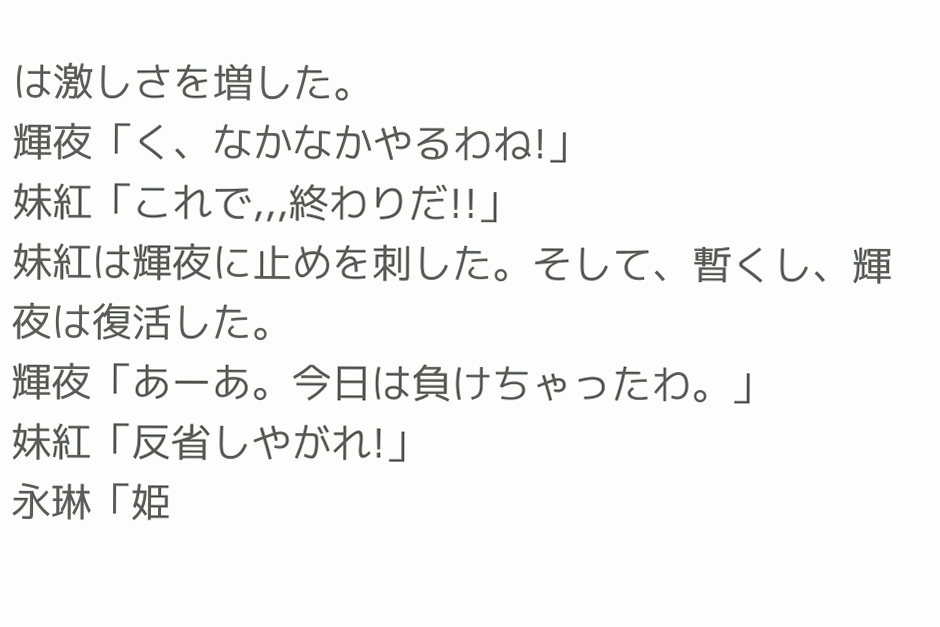は激しさを増した。
輝夜「く、なかなかやるわね!」
妹紅「これで,,,終わりだ!!」
妹紅は輝夜に止めを刺した。そして、暫くし、輝夜は復活した。
輝夜「あーあ。今日は負けちゃったわ。」
妹紅「反省しやがれ!」
永琳「姫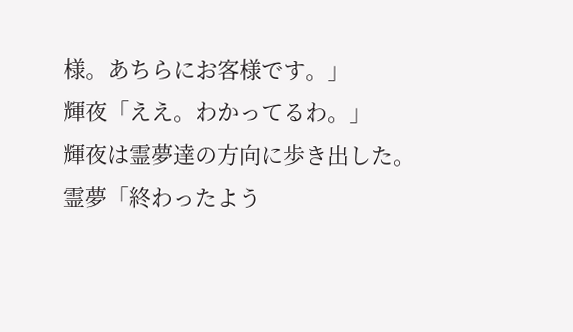様。あちらにお客様です。」
輝夜「ええ。わかってるわ。」
輝夜は霊夢達の方向に歩き出した。
霊夢「終わったよう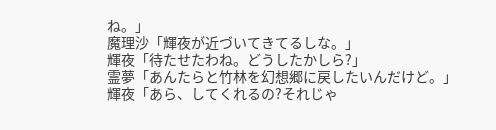ね。」
魔理沙「輝夜が近づいてきてるしな。」
輝夜「待たせたわね。どうしたかしら?」
霊夢「あんたらと竹林を幻想郷に戻したいんだけど。」
輝夜「あら、してくれるの?それじゃ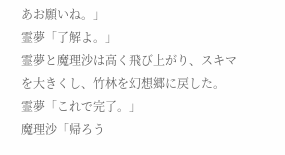あお願いね。」
霊夢「了解よ。」
霊夢と魔理沙は高く飛び上がり、スキマを大きくし、竹林を幻想郷に戻した。
霊夢「これで完了。」
魔理沙「帰ろう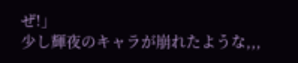ぜ!」
少し輝夜のキャラが崩れたような,,,